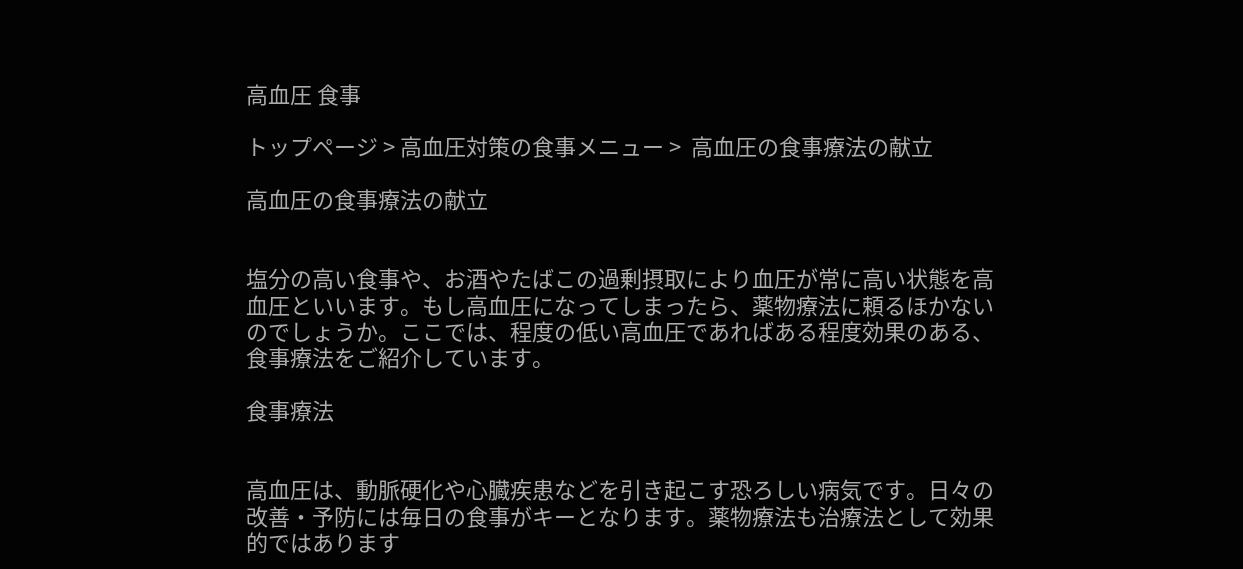高血圧 食事

トップページ > 高血圧対策の食事メニュー >  高血圧の食事療法の献立

高血圧の食事療法の献立


塩分の高い食事や、お酒やたばこの過剰摂取により血圧が常に高い状態を高血圧といいます。もし高血圧になってしまったら、薬物療法に頼るほかないのでしょうか。ここでは、程度の低い高血圧であればある程度効果のある、食事療法をご紹介しています。

食事療法


高血圧は、動脈硬化や心臓疾患などを引き起こす恐ろしい病気です。日々の改善・予防には毎日の食事がキーとなります。薬物療法も治療法として効果的ではあります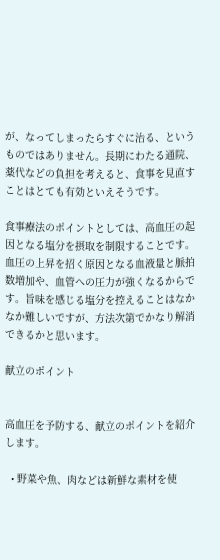が、なってしまったらすぐに治る、というものではありません。長期にわたる通院、薬代などの負担を考えると、食事を見直すことはとても有効といえそうです。

食事療法のポイントとしては、高血圧の起因となる塩分を摂取を制限することです。血圧の上昇を招く原因となる血液量と脈拍数増加や、血管への圧力が強くなるからです。旨味を感じる塩分を控えることはなかなか難しいですが、方法次第でかなり解消できるかと思います。

献立のポイント


高血圧を予防する、献立のポイントを紹介します。

  • 野菜や魚、肉などは新鮮な素材を使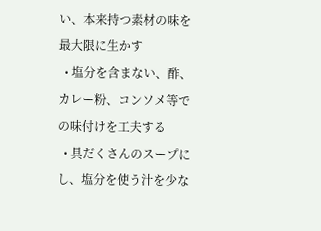い、本来持つ素材の味を最大限に生かす
  • 塩分を含まない、酢、カレー粉、コンソメ等での味付けを工夫する
  • 具だくさんのスープにし、塩分を使う汁を少な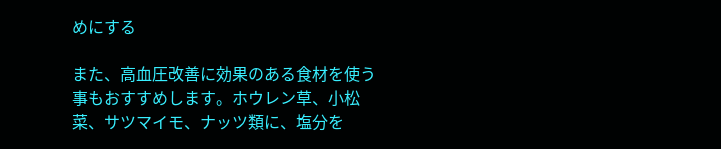めにする

また、高血圧改善に効果のある食材を使う事もおすすめします。ホウレン草、小松菜、サツマイモ、ナッツ類に、塩分を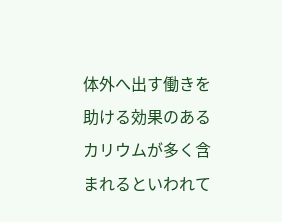体外へ出す働きを助ける効果のあるカリウムが多く含まれるといわれて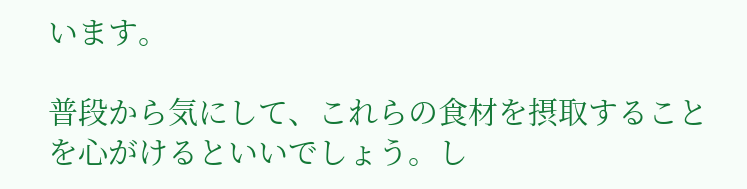います。

普段から気にして、これらの食材を摂取することを心がけるといいでしょう。し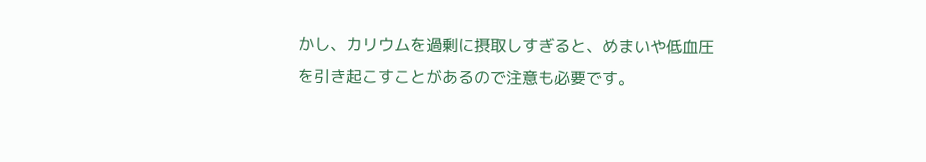かし、カリウムを過剰に摂取しすぎると、めまいや低血圧を引き起こすことがあるので注意も必要です。